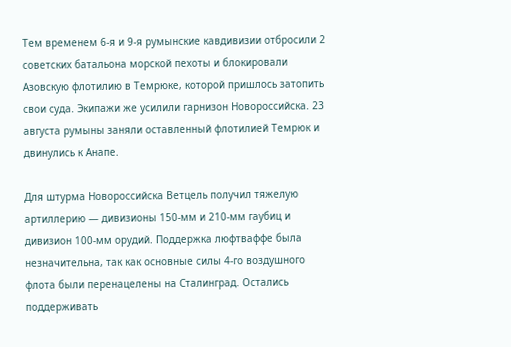Тем временем 6-я и 9-я румынские кавдивизии отбросили 2 советских батальона морской пехоты и блокировали Азовскую флотилию в Темрюке, которой пришлось затопить свои суда. Экипажи же усилили гарнизон Новороссийска. 23 августа румыны заняли оставленный флотилией Темрюк и двинулись к Анапе.

Для штурма Новороссийска Ветцель получил тяжелую артиллерию — дивизионы 150-мм и 210-мм гаубиц и дивизион 100-мм орудий. Поддержка люфтваффе была незначительна, так как основные силы 4-го воздушного флота были перенацелены на Сталинград. Остались поддерживать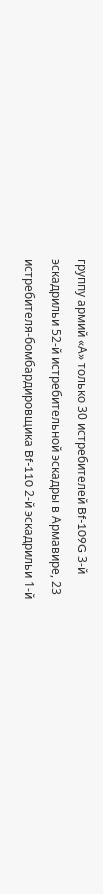группу армий «А» только 30 истребителей Bf-109G 3-й эскадрильи 52-й истребительной эскадры в Армавире, 23 истребителя-бомбардировщика Bf-110 2-й эскадрильи 1-й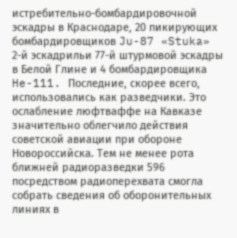истребительно-бомбардировочной эскадры в Краснодаре, 20 пикирующих бомбардировщиков Ju-87 «Stuka» 2-й эскадрильи 77-й штурмовой эскадры в Белой Глине и 4 бомбардировщика He-111. Последние, скорее всего, использовались как разведчики. Это ослабление люфтваффе на Кавказе значительно облегчило действия советской авиации при обороне Новороссийска. Тем не менее рота ближней радиоразведки 596 посредством радиоперехвата смогла собрать сведения об оборонительных линиях в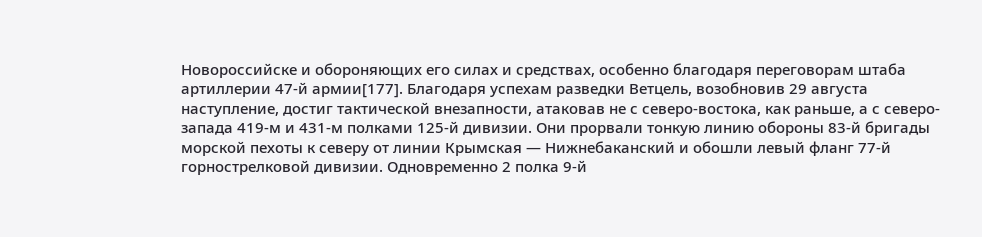Новороссийске и обороняющих его силах и средствах, особенно благодаря переговорам штаба артиллерии 47-й армии[177]. Благодаря успехам разведки Ветцель, возобновив 29 августа наступление, достиг тактической внезапности, атаковав не с северо-востока, как раньше, а с северо-запада 419-м и 431-м полками 125-й дивизии. Они прорвали тонкую линию обороны 83-й бригады морской пехоты к северу от линии Крымская — Нижнебаканский и обошли левый фланг 77-й горнострелковой дивизии. Одновременно 2 полка 9-й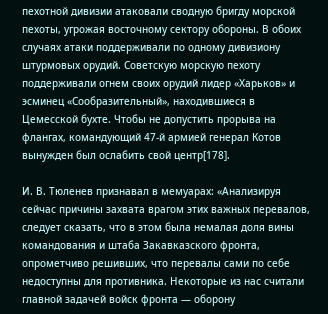пехотной дивизии атаковали сводную бригду морской пехоты, угрожая восточному сектору обороны. В обоих случаях атаки поддерживали по одному дивизиону штурмовых орудий. Советскую морскую пехоту поддерживали огнем своих орудий лидер «Харьков» и эсминец «Сообразительный», находившиеся в Цемесской бухте. Чтобы не допустить прорыва на флангах, командующий 47-й армией генерал Котов вынужден был ослабить свой центр[178].

И. В. Тюленев признавал в мемуарах: «Анализируя сейчас причины захвата врагом этих важных перевалов, следует сказать, что в этом была немалая доля вины командования и штаба Закавказского фронта, опрометчиво решивших, что перевалы сами по себе недоступны для противника. Некоторые из нас считали главной задачей войск фронта — оборону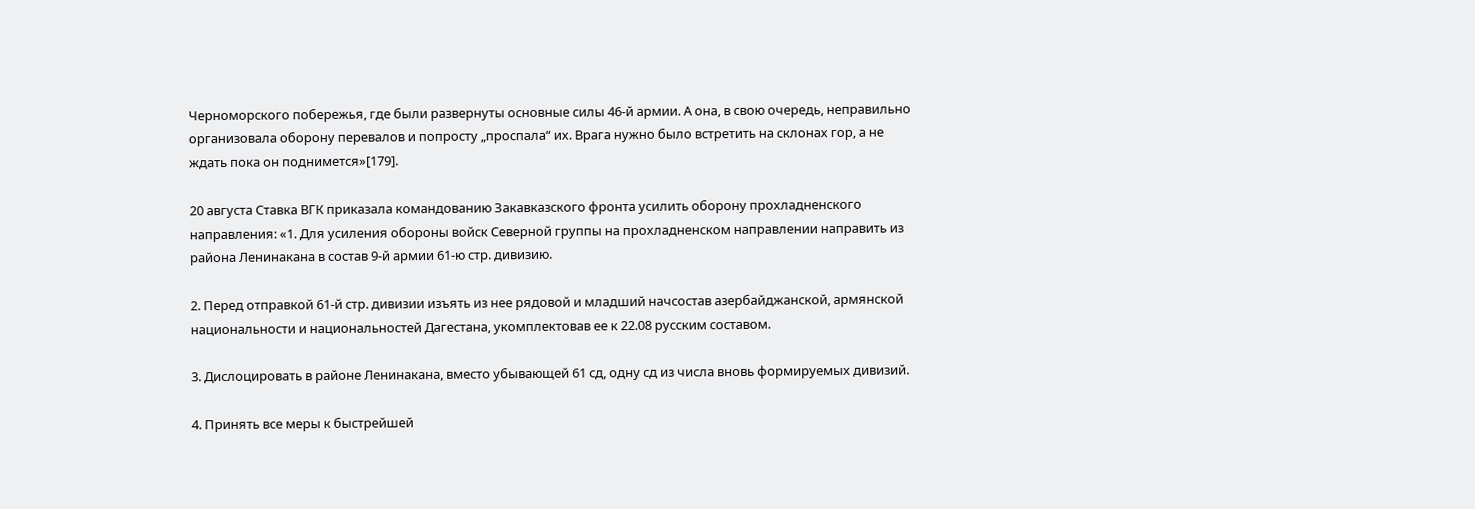Черноморского побережья, где были развернуты основные силы 46-й армии. А она, в свою очередь, неправильно организовала оборону перевалов и попросту „проспала“ их. Врага нужно было встретить на склонах гор, а не ждать пока он поднимется»[179].

20 августа Ставка ВГК приказала командованию Закавказского фронта усилить оборону прохладненского направления: «1. Для усиления обороны войск Северной группы на прохладненском направлении направить из района Ленинакана в состав 9-й армии 61-ю стр. дивизию.

2. Перед отправкой 61-й стр. дивизии изъять из нее рядовой и младший начсостав азербайджанской, армянской национальности и национальностей Дагестана, укомплектовав ее к 22.08 русским составом.

3. Дислоцировать в районе Ленинакана, вместо убывающей 61 сд, одну сд из числа вновь формируемых дивизий.

4. Принять все меры к быстрейшей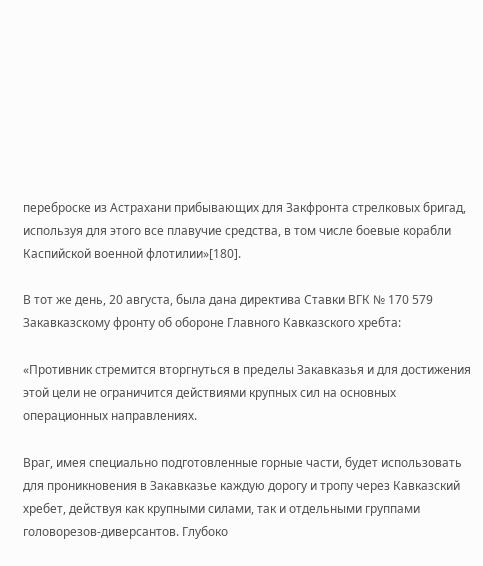переброске из Астрахани прибывающих для Закфронта стрелковых бригад, используя для этого все плавучие средства, в том числе боевые корабли Каспийской военной флотилии»[180].

В тот же день, 20 августа, была дана директива Ставки ВГК № 170 579 Закавказскому фронту об обороне Главного Кавказского хребта:

«Противник стремится вторгнуться в пределы Закавказья и для достижения этой цели не ограничится действиями крупных сил на основных операционных направлениях.

Враг, имея специально подготовленные горные части, будет использовать для проникновения в Закавказье каждую дорогу и тропу через Кавказский хребет, действуя как крупными силами, так и отдельными группами головорезов-диверсантов. Глубоко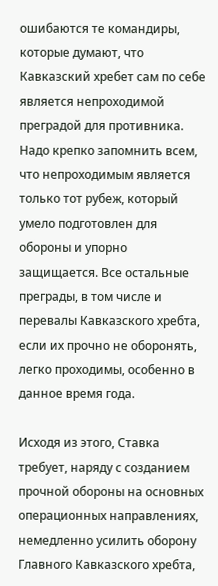ошибаются те командиры, которые думают, что Кавказский хребет сам по себе является непроходимой преградой для противника. Надо крепко запомнить всем, что непроходимым является только тот рубеж, который умело подготовлен для обороны и упорно защищается. Все остальные преграды, в том числе и перевалы Кавказского хребта, если их прочно не оборонять, легко проходимы, особенно в данное время года.

Исходя из этого, Ставка требует, наряду с созданием прочной обороны на основных операционных направлениях, немедленно усилить оборону Главного Кавказского хребта,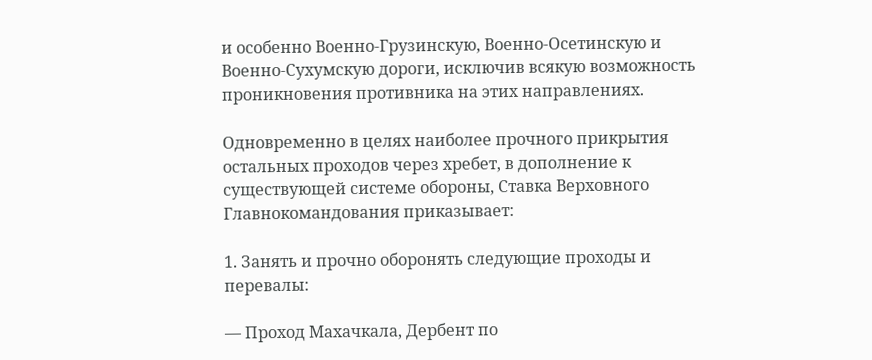и особенно Военно-Грузинскую, Военно-Осетинскую и Военно-Сухумскую дороги, исключив всякую возможность проникновения противника на этих направлениях.

Одновременно в целях наиболее прочного прикрытия остальных проходов через хребет, в дополнение к существующей системе обороны, Ставка Верховного Главнокомандования приказывает:

1. Занять и прочно оборонять следующие проходы и перевалы:

— Проход Махачкала, Дербент по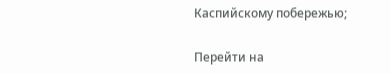Каспийскому побережью;

Перейти на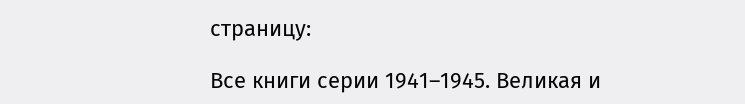страницу:

Все книги серии 1941–1945. Великая и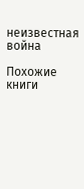неизвестная война

Похожие книги